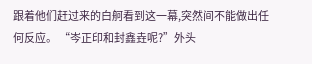跟着他们赶过来的白舸看到这一幕,突然间不能做出任何反应。 “岑正印和封鑫垚呢?”外头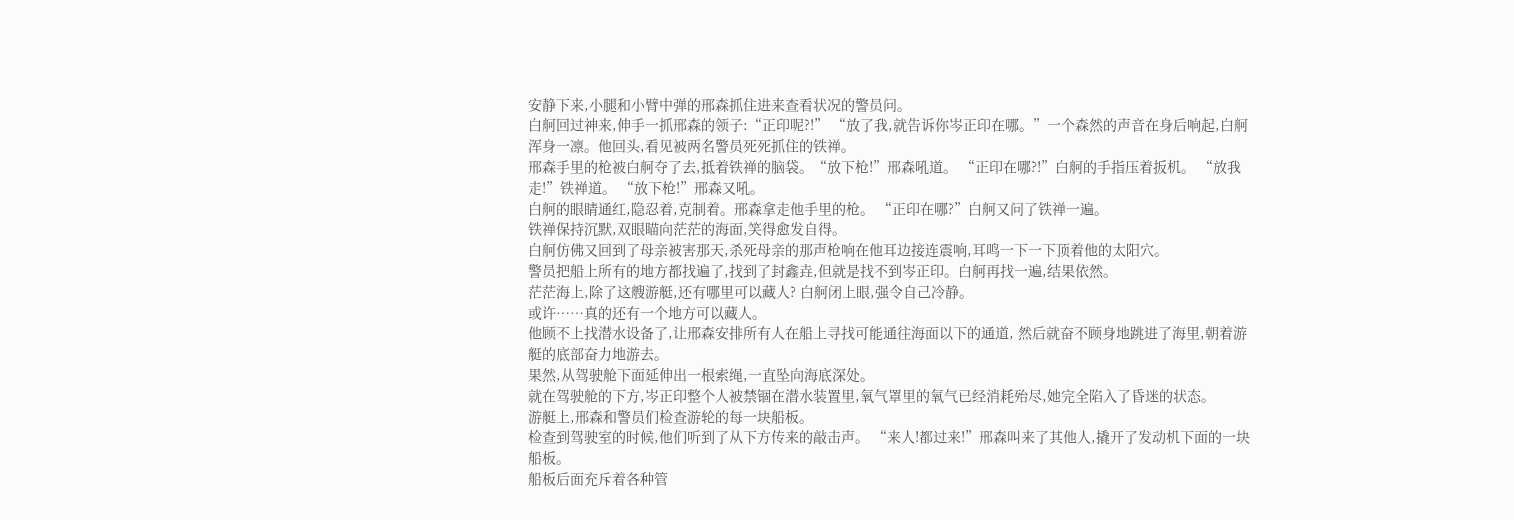安静下来,小腿和小臂中弹的邢森抓住进来查看状况的警员问。
白舸回过神来,伸手一抓邢森的领子:“正印呢?!” “放了我,就告诉你岑正印在哪。”一个森然的声音在身后响起,白舸浑身一凛。他回头,看见被两名警员死死抓住的铁禅。
邢森手里的枪被白舸夺了去,抵着铁禅的脑袋。“放下枪!”邢森吼道。 “正印在哪?!”白舸的手指压着扳机。 “放我走!”铁禅道。 “放下枪!”邢森又吼。
白舸的眼睛通红,隐忍着,克制着。邢森拿走他手里的枪。 “正印在哪?”白舸又问了铁禅一遍。
铁禅保持沉默,双眼瞄向茫茫的海面,笑得愈发自得。
白舸仿佛又回到了母亲被害那天,杀死母亲的那声枪响在他耳边接连震响,耳鸣一下一下顶着他的太阳穴。
警员把船上所有的地方都找遍了,找到了封鑫垚,但就是找不到岑正印。白舸再找一遍,结果依然。
茫茫海上,除了这艘游艇,还有哪里可以藏人? 白舸闭上眼,强令自己冷静。
或许……真的还有一个地方可以藏人。
他顾不上找潜水设备了,让邢森安排所有人在船上寻找可能通往海面以下的通道, 然后就奋不顾身地跳进了海里,朝着游艇的底部奋力地游去。
果然,从驾驶舱下面延伸出一根索绳,一直坠向海底深处。
就在驾驶舱的下方,岑正印整个人被禁锢在潜水装置里,氧气罩里的氧气已经消耗殆尽,她完全陷入了昏迷的状态。
游艇上,邢森和警员们检查游轮的每一块船板。
检查到驾驶室的时候,他们听到了从下方传来的敲击声。 “来人!都过来!”邢森叫来了其他人,撬开了发动机下面的一块船板。
船板后面充斥着各种管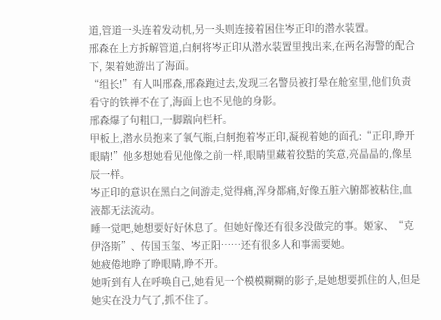道,管道一头连着发动机,另一头则连接着困住岑正印的潜水装置。
邢森在上方拆解管道,白舸将岑正印从潜水装置里拽出来,在两名海警的配合下, 架着她游出了海面。
“组长!”有人叫邢森,邢森跑过去,发现三名警员被打晕在舱室里,他们负责看守的铁禅不在了,海面上也不见他的身影。
邢森爆了句粗口,一脚踹向栏杆。
甲板上,潜水员抱来了氧气瓶,白舸抱着岑正印,凝视着她的面孔:“正印,睁开眼睛!”他多想她看见他像之前一样,眼睛里藏着狡黠的笑意,亮晶晶的,像星辰一样。
岑正印的意识在黑白之间游走,觉得痛,浑身都痛,好像五脏六腑都被粘住,血液都无法流动。
睡一觉吧,她想要好好休息了。但她好像还有很多没做完的事。姬家、“克伊洛斯”、传国玉玺、岑正阳……还有很多人和事需要她。
她疲倦地睁了睁眼睛,睁不开。
她听到有人在呼唤自己,她看见一个模模糊糊的影子,是她想要抓住的人,但是她实在没力气了,抓不住了。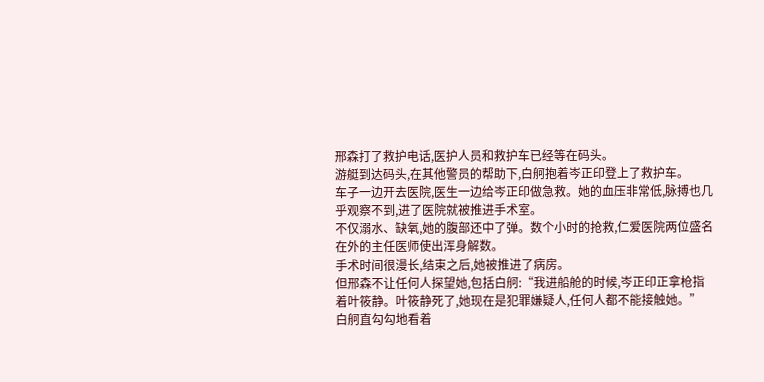邢森打了救护电话,医护人员和救护车已经等在码头。
游艇到达码头,在其他警员的帮助下,白舸抱着岑正印登上了救护车。
车子一边开去医院,医生一边给岑正印做急救。她的血压非常低,脉搏也几乎观察不到,进了医院就被推进手术室。
不仅溺水、缺氧,她的腹部还中了弹。数个小时的抢救,仁爱医院两位盛名在外的主任医师使出浑身解数。
手术时间很漫长,结束之后,她被推进了病房。
但邢森不让任何人探望她,包括白舸:“我进船舱的时候,岑正印正拿枪指着叶筱静。叶筱静死了,她现在是犯罪嫌疑人,任何人都不能接触她。”
白舸直勾勾地看着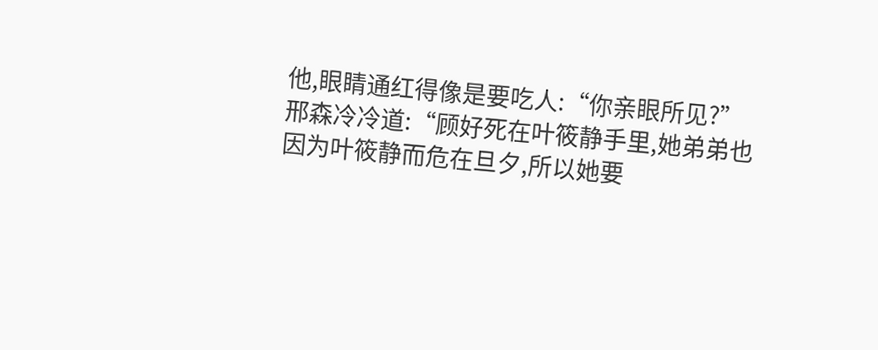他,眼睛通红得像是要吃人:“你亲眼所见?”
邢森冷冷道:“顾好死在叶筱静手里,她弟弟也因为叶筱静而危在旦夕,所以她要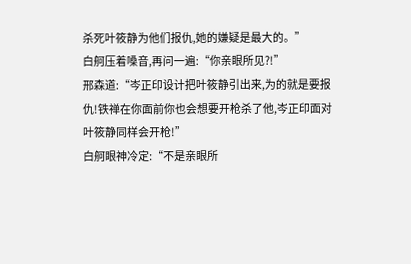杀死叶筱静为他们报仇,她的嫌疑是最大的。”
白舸压着嗓音,再问一遍:“你亲眼所见?!”
邢森道:“岑正印设计把叶筱静引出来,为的就是要报仇!铁禅在你面前你也会想要开枪杀了他,岑正印面对叶筱静同样会开枪!”
白舸眼神冷定:“不是亲眼所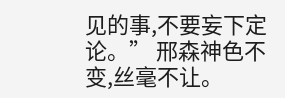见的事,不要妄下定论。” 邢森神色不变,丝毫不让。